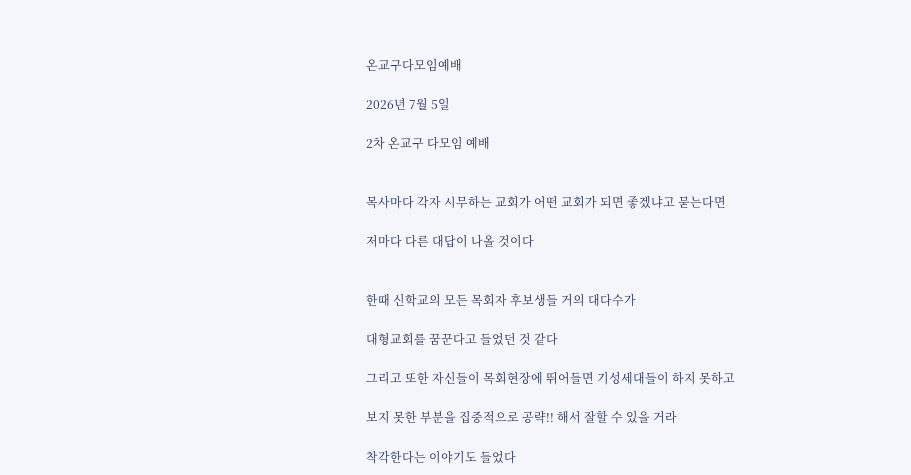온교구다모임예배

2026년 7월 5일

2차 온교구 다모임 예배


목사마다 각자 시무하는 교회가 어떤 교회가 되면 좋겠냐고 묻는다면

저마다 다른 대답이 나올 것이다


한때 신학교의 모든 목회자 후보생들 거의 대다수가

대형교회를 꿈꾼다고 들었던 것 같다

그리고 또한 자신들이 목회현장에 뛰어들면 기성세대들이 하지 못하고

보지 못한 부분을 집중적으로 공략!! 해서 잘할 수 있을 거라

착각한다는 이야기도 들었다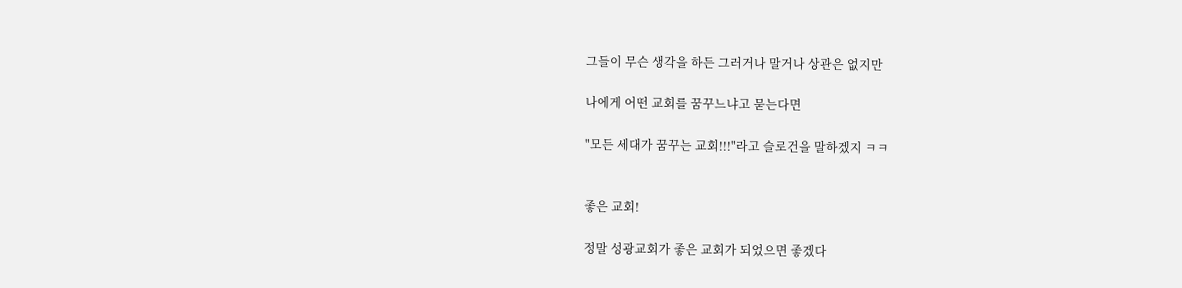그들이 무슨 생각을 하든 그러거나 말거나 상관은 없지만

나에게 어떤 교회를 꿈꾸느냐고 묻는다면

"모든 세대가 꿈꾸는 교회!!!"라고 슬로건을 말하겠지 ㅋㅋ


좋은 교회!

정말 성광교회가 좋은 교회가 되었으면 좋겠다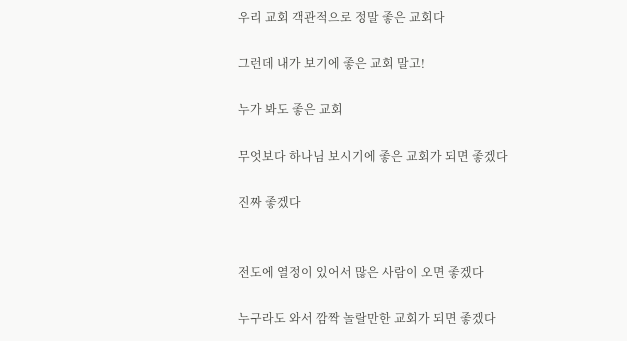우리 교회 객관적으로 정말 좋은 교회다

그런데 내가 보기에 좋은 교회 말고!

누가 봐도 좋은 교회

무엇보다 하나님 보시기에 좋은 교회가 되면 좋겠다

진짜 좋겠다


전도에 열정이 있어서 많은 사람이 오면 좋겠다

누구라도 와서 깜짝 놀랄만한 교회가 되면 좋겠다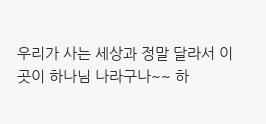우리가 사는 세상과 정말 달라서 이곳이 하나님 나라구나~~ 하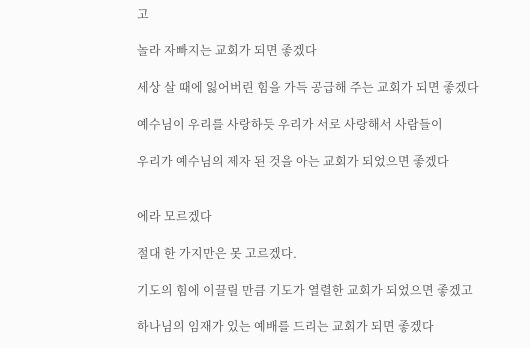고

놀라 자빠지는 교회가 되면 좋겠다

세상 살 때에 잃어버린 힘을 가득 공급해 주는 교회가 되면 좋겠다

예수님이 우리를 사랑하듯 우리가 서로 사랑해서 사람들이

우리가 예수님의 제자 된 것을 아는 교회가 되었으면 좋겠다


에라 모르겠다

절대 한 가지만은 못 고르겠다.

기도의 힘에 이끌릴 만큼 기도가 열렬한 교회가 되었으면 좋겠고

하나님의 임재가 있는 예배를 드리는 교회가 되면 좋겠다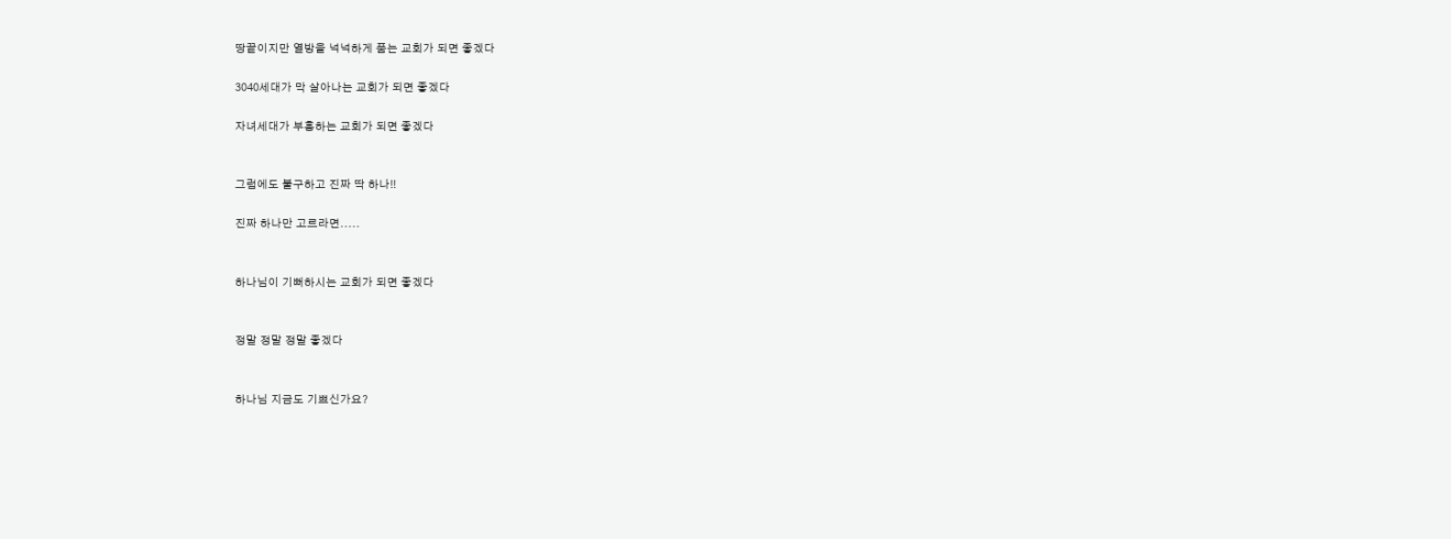땅끝이지만 열방을 넉넉하게 품는 교회가 되면 좋겠다

3040세대가 막 살아나는 교회가 되면 좋겠다

자녀세대가 부흥하는 교회가 되면 좋겠다


그럼에도 불구하고 진짜 딱 하나!!

진짜 하나만 고르라면.....


하나님이 기뻐하시는 교회가 되면 좋겠다


정말 정말 정말 좋겠다


하나님 지금도 기쁘신가요?